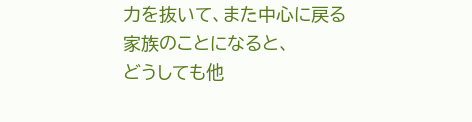力を抜いて、また中心に戻る
家族のことになると、
どうしても他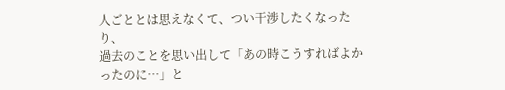人ごととは思えなくて、つい干渉したくなったり、
過去のことを思い出して「あの時こうすればよかったのに…」と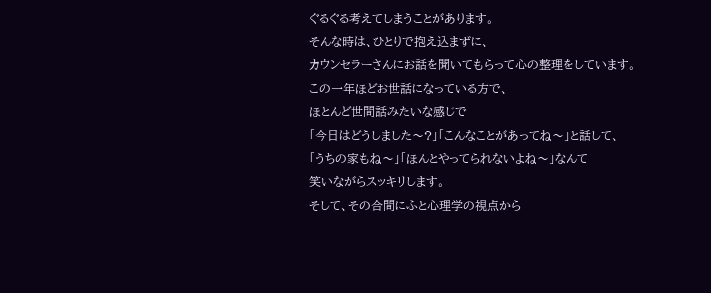ぐるぐる考えてしまうことがあります。
そんな時は、ひとりで抱え込まずに、
カウンセラーさんにお話を聞いてもらって心の整理をしています。
この一年ほどお世話になっている方で、
ほとんど世間話みたいな感じで
「今日はどうしました〜?」「こんなことがあってね〜」と話して、
「うちの家もね〜」「ほんとやってられないよね〜」なんて
笑いながらスッキリします。
そして、その合間にふと心理学の視点から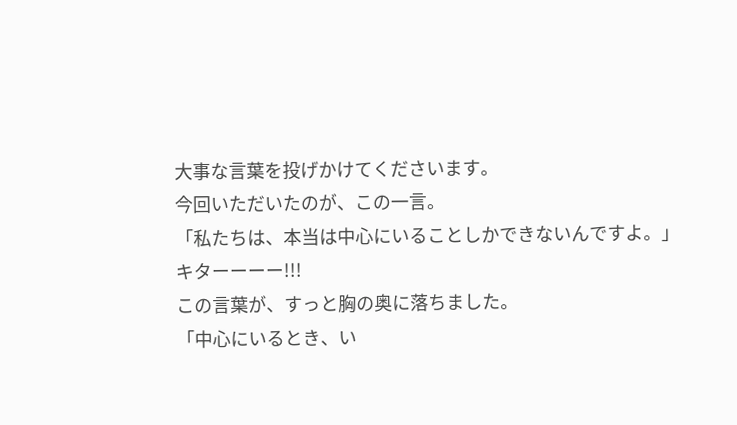大事な言葉を投げかけてくださいます。
今回いただいたのが、この一言。
「私たちは、本当は中心にいることしかできないんですよ。」
キターーーー!!!
この言葉が、すっと胸の奥に落ちました。
「中心にいるとき、い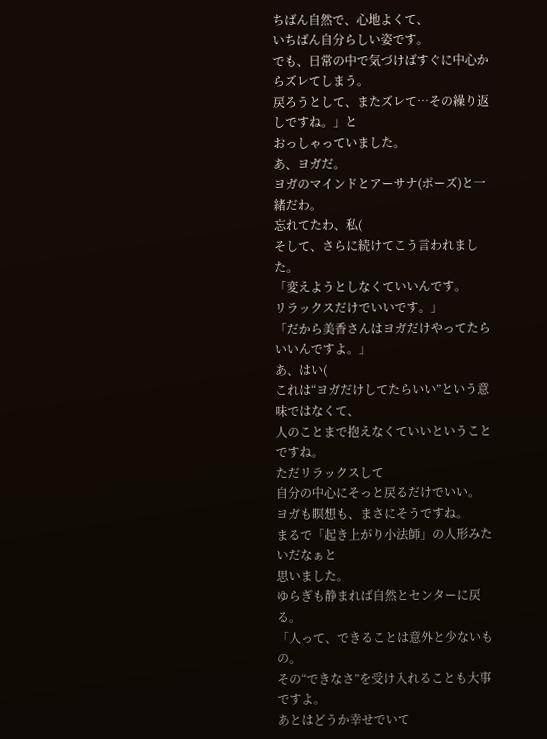ちばん自然で、心地よくて、
いちばん自分らしい姿です。
でも、日常の中で気づけばすぐに中心からズレてしまう。
戻ろうとして、またズレて…その繰り返しですね。」と
おっしゃっていました。
あ、ヨガだ。
ヨガのマインドとアーサナ(ポーズ)と一緒だわ。
忘れてたわ、私(
そして、さらに続けてこう言われました。
「変えようとしなくていいんです。
リラックスだけでいいです。」
「だから美香さんはヨガだけやってたらいいんですよ。」
あ、はい(
これは“ヨガだけしてたらいい”という意味ではなくて、
人のことまで抱えなくていいということですね。
ただリラックスして
自分の中心にそっと戻るだけでいい。
ヨガも瞑想も、まさにそうですね。
まるで「起き上がり小法師」の人形みたいだなぁと
思いました。
ゆらぎも静まれば自然とセンターに戻る。
「人って、できることは意外と少ないもの。
その“できなさ”を受け入れることも大事ですよ。
あとはどうか幸せでいて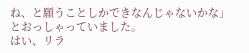ね、と願うことしかできなんじゃないかな」
とおっしゃっていました。
はい、リラ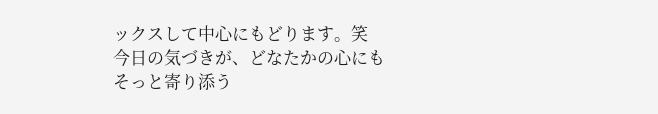ックスして中心にもどります。笑
今日の気づきが、どなたかの心にも
そっと寄り添う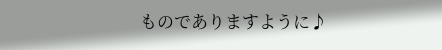ものでありますように♪